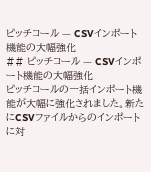ピッチコール — CSVインポート機能の大幅強化
## ピッチコール — CSVインポート機能の大幅強化
ピッチコールの一括インポート機能が大幅に強化されました。新たにCSVファイルからのインポートに対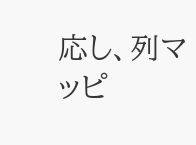応し、列マッピ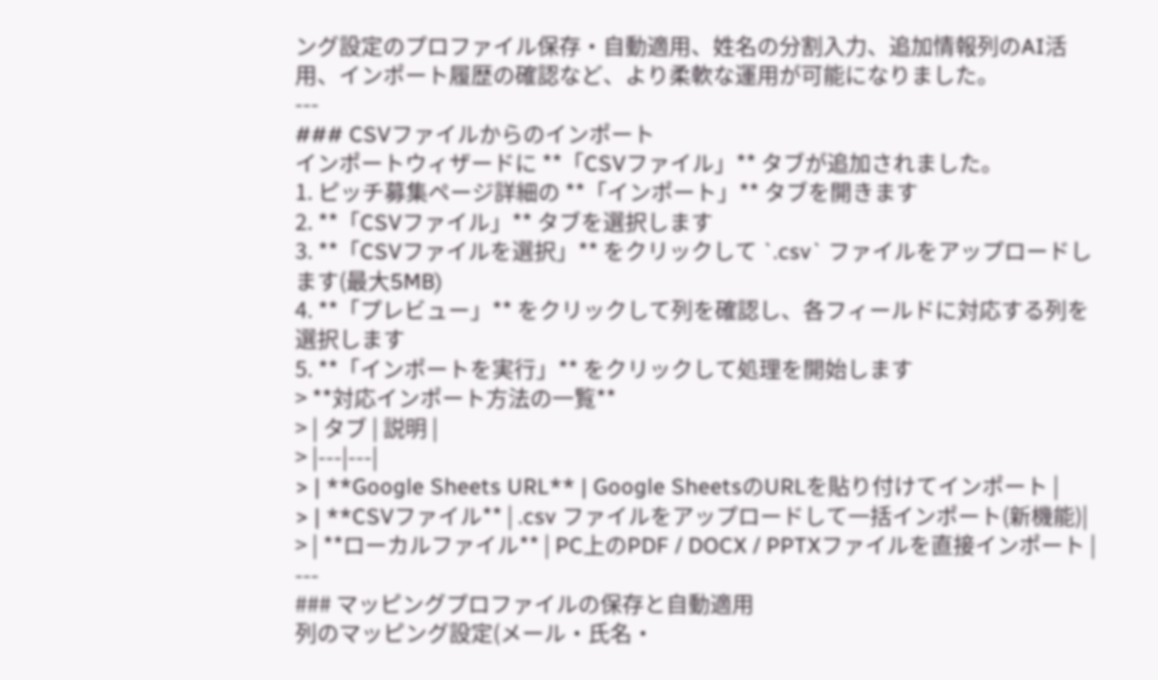ング設定のプロファイル保存・自動適用、姓名の分割入力、追加情報列のAI活用、インポート履歴の確認など、より柔軟な運用が可能になりました。
---
### CSVファイルからのインポート
インポートウィザードに **「CSVファイル」** タブが追加されました。
1. ピッチ募集ページ詳細の **「インポート」** タブを開きます
2. **「CSVファイル」** タブを選択します
3. **「CSVファイルを選択」** をクリックして `.csv` ファイルをアップロードします(最大5MB)
4. **「プレビュー」** をクリックして列を確認し、各フィールドに対応する列を選択します
5. **「インポートを実行」** をクリックして処理を開始します
> **対応インポート方法の一覧**
> | タブ | 説明 |
> |---|---|
> | **Google Sheets URL** | Google SheetsのURLを貼り付けてインポート |
> | **CSVファイル** | .csv ファイルをアップロードして一括インポート(新機能)|
> | **ローカルファイル** | PC上のPDF / DOCX / PPTXファイルを直接インポート |
---
### マッピングプロファイルの保存と自動適用
列のマッピング設定(メール・氏名・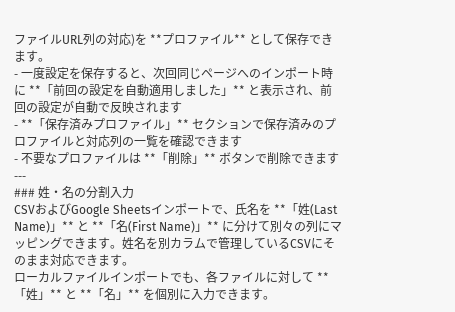ファイルURL列の対応)を **プロファイル** として保存できます。
- 一度設定を保存すると、次回同じページへのインポート時に **「前回の設定を自動適用しました」** と表示され、前回の設定が自動で反映されます
- **「保存済みプロファイル」** セクションで保存済みのプロファイルと対応列の一覧を確認できます
- 不要なプロファイルは **「削除」** ボタンで削除できます
---
### 姓・名の分割入力
CSVおよびGoogle Sheetsインポートで、氏名を **「姓(Last Name)」** と **「名(First Name)」** に分けて別々の列にマッピングできます。姓名を別カラムで管理しているCSVにそのまま対応できます。
ローカルファイルインポートでも、各ファイルに対して **「姓」** と **「名」** を個別に入力できます。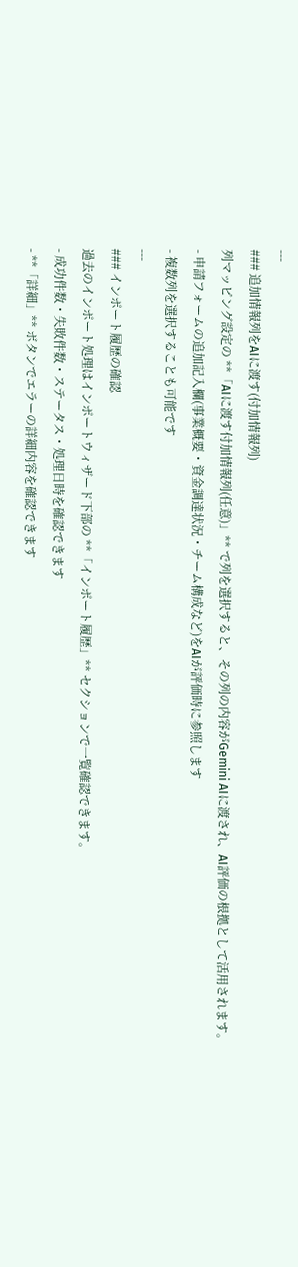---
### 追加情報列をAIに渡す(付加情報列)
列マッピング設定の **「AIに渡す付加情報列(任意)」** で列を選択すると、その列の内容がGemini AIに渡され、AI評価の根拠として活用されます。
- 申請フォームの追加記入欄(事業概要・資金調達状況・チーム構成など)をAIが評価時に参照します
- 複数列を選択することも可能です
---
### インポート履歴の確認
過去のインポート処理はインポートウィザード下部の **「インポート履歴」** セクションで一覧確認できます。
- 成功件数・失敗件数・ステータス・処理日時を確認できます
- **「詳細」** ボタンでエラーの詳細内容を確認できます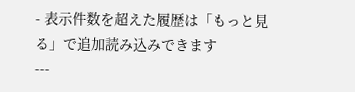- 表示件数を超えた履歴は「もっと見る」で追加読み込みできます
---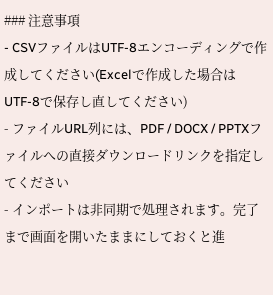### 注意事項
- CSVファイルはUTF-8エンコーディングで作成してください(Excelで作成した場合はUTF-8で保存し直してください)
- ファイルURL列には、PDF / DOCX / PPTXファイルへの直接ダウンロードリンクを指定してください
- インポートは非同期で処理されます。完了まで画面を開いたままにしておくと進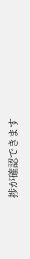捗が確認できます